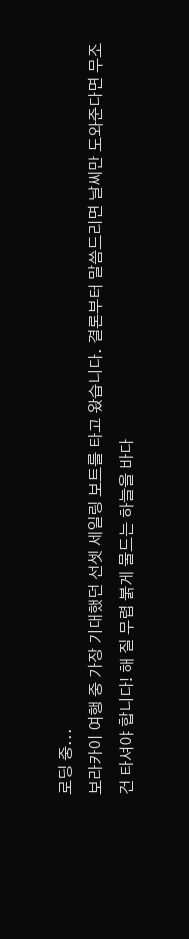로딩 중...
보라카이 여행 중 가장 기대했던 선셋 세일링 보트를 타고 왔습니다. 결론부터 말씀드리면 날씨만 도와준다면 무조건 타셔야 합니다! 해 질 무렵 붉게 물드는 하늘을 바다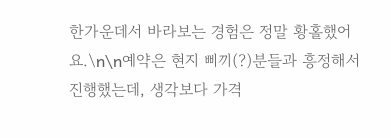한가운데서 바라보는 경험은 정말 황홀했어요.\n\n예약은 현지 삐끼(?)분들과 흥정해서 진행했는데, 생각보다 가격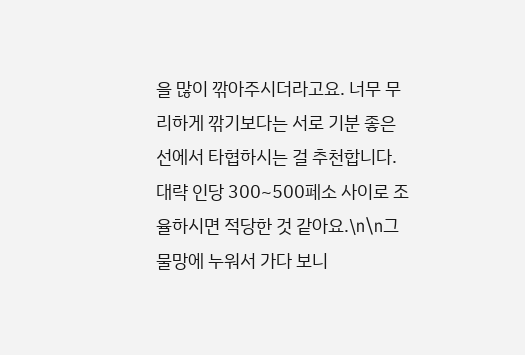을 많이 깎아주시더라고요. 너무 무리하게 깎기보다는 서로 기분 좋은 선에서 타협하시는 걸 추천합니다. 대략 인당 300~500페소 사이로 조율하시면 적당한 것 같아요.\n\n그물망에 누워서 가다 보니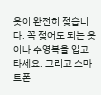옷이 완전히 젖습니다. 꼭 젖어도 되는 옷이나 수영복을 입고 타세요. 그리고 스마트폰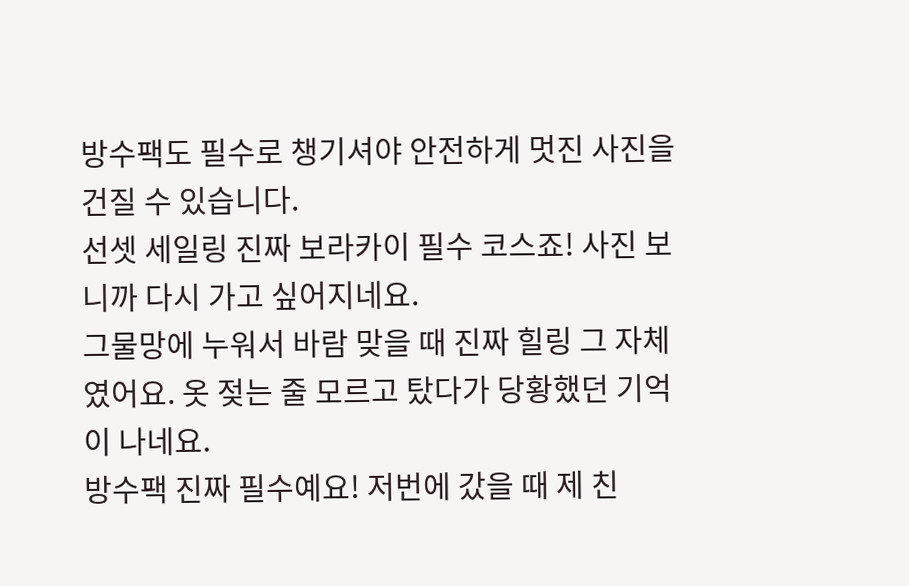방수팩도 필수로 챙기셔야 안전하게 멋진 사진을 건질 수 있습니다.
선셋 세일링 진짜 보라카이 필수 코스죠! 사진 보니까 다시 가고 싶어지네요.
그물망에 누워서 바람 맞을 때 진짜 힐링 그 자체였어요. 옷 젖는 줄 모르고 탔다가 당황했던 기억이 나네요.
방수팩 진짜 필수예요! 저번에 갔을 때 제 친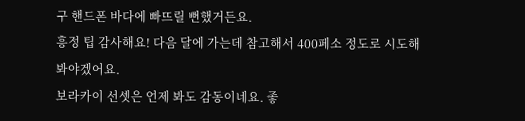구 핸드폰 바다에 빠뜨릴 뻔했거든요.
흥정 팁 감사해요! 다음 달에 가는데 참고해서 400페소 정도로 시도해 봐야겠어요.
보라카이 선셋은 언제 봐도 감동이네요. 좋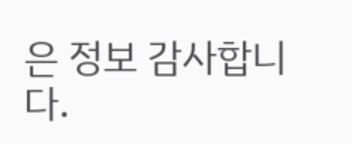은 정보 감사합니다.